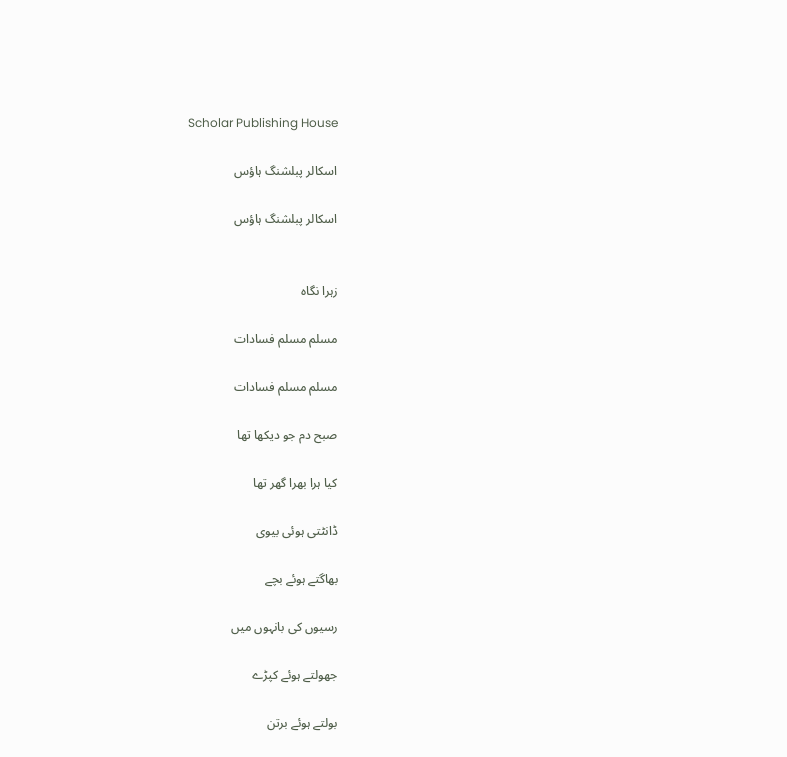Scholar Publishing House

اسکالر پبلشنگ ہاؤس

اسکالر پبلشنگ ہاؤس


زہرا نگاہ

مسلم مسلم فسادات

مسلم مسلم فسادات

صبح دم جو دیکھا تھا

کیا ہرا بھرا گھر تھا

ڈانٹتی ہوئی بیوی

بھاگتے ہوئے بچے

رسیوں کی بانہوں میں

جھولتے ہوئے کپڑے

بولتے ہوئے برتن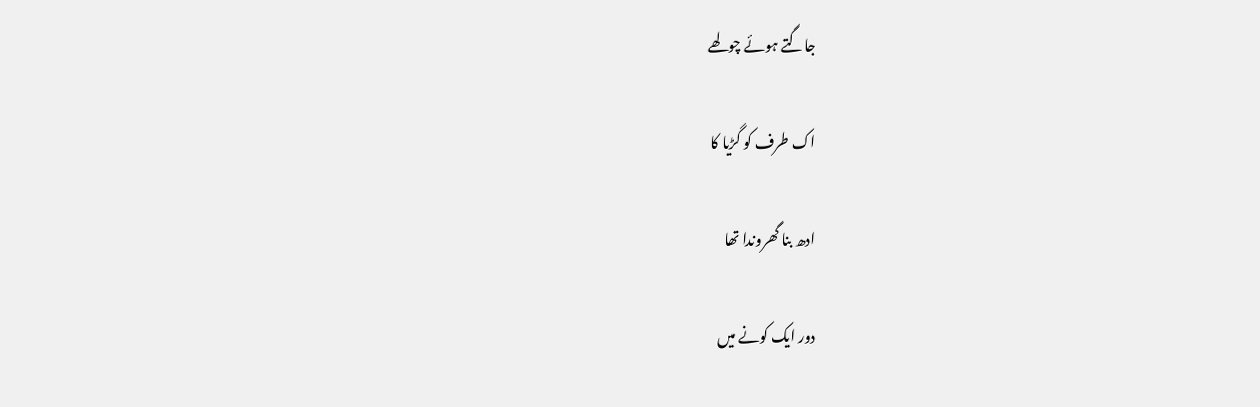جاگتے ہوئے چولھے

اک طرف کو گڑیا کا

ادھ بنا گھروندا تھا

دور ایک کونے میں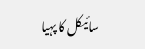سائیکل کا پہیا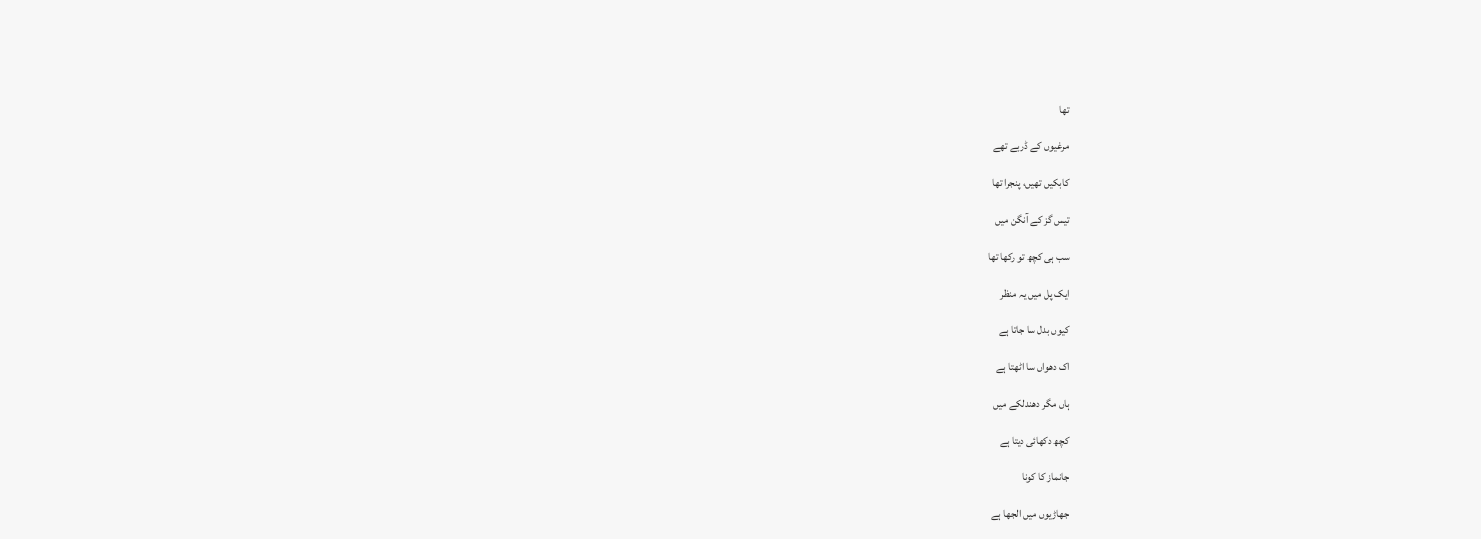تھا

مرغیوں کے ڈربے تھے

کابکیں تھیں، پنجرا تھا

تیس گز کے آنگن میں

سب ہی کچھ تو رکھا تھا

ایک پل میں یہ منظر

کیوں بدل سا جاتا ہے

اک دھواں سا اٹھتا ہے

ہاں مگر دھندلکے میں

کچھ دکھائی دیتا ہے

جانماز کا کونا

جھاڑیوں میں الجھا ہے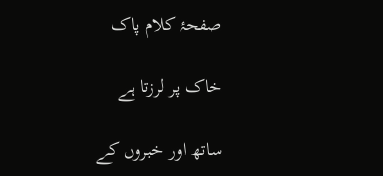صفحۂ کلام پاک

خاک پر لرزتا ہے

ساتھ اور خبروں کے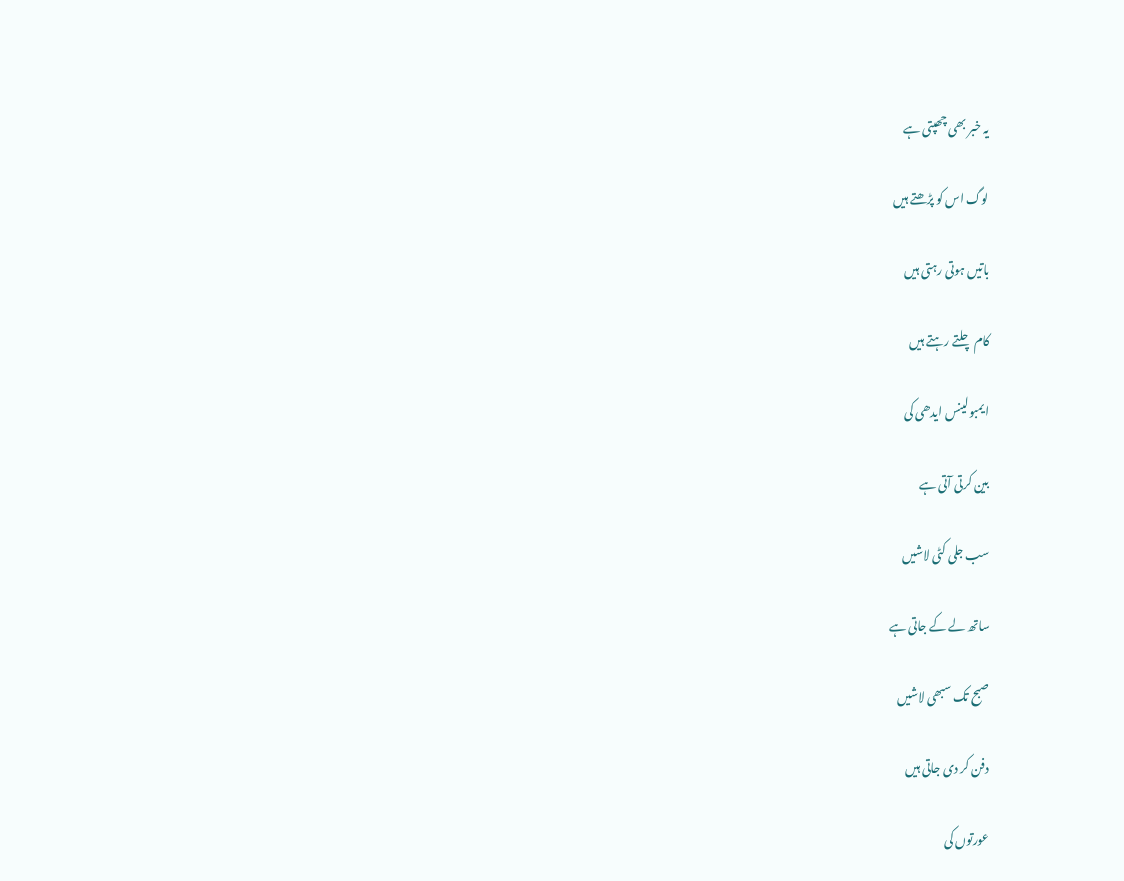یہ خبر بھی چھپتی ہے

لوگ اس کو پڑھتے ہیں

باتیں ہوتی رہتی ہیں

کام چلتے رہتے ہیں

ایمبولینس ایدھی کی

بین کرتی آتی ہے

سب جلی کٹی لاشیں

ساتھ لے کے جاتی ہے

صبح تک سبھی لاشیں

دفن کر دی جاتی ہیں

عورتوں کی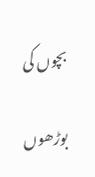بچوں کی

بوڑھوں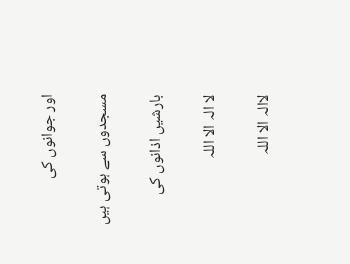اور جوانوں کی

مسجدوں سے ہوتی ہیں

بارشیں اذانوں کی

لا الہ الا اللہ

لاالہ الا اللہ